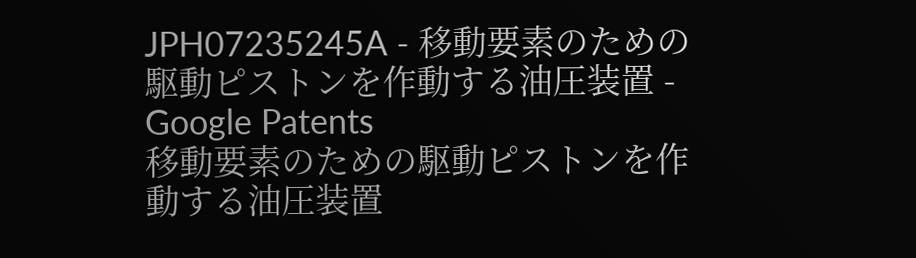JPH07235245A - 移動要素のための駆動ピストンを作動する油圧装置 - Google Patents
移動要素のための駆動ピストンを作動する油圧装置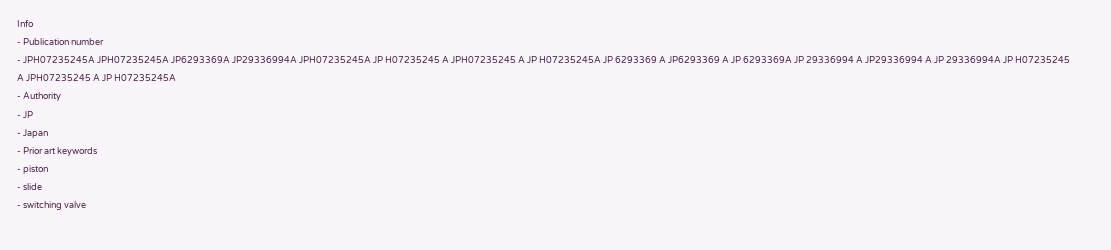Info
- Publication number
- JPH07235245A JPH07235245A JP6293369A JP29336994A JPH07235245A JP H07235245 A JPH07235245 A JP H07235245A JP 6293369 A JP6293369 A JP 6293369A JP 29336994 A JP29336994 A JP 29336994A JP H07235245 A JPH07235245 A JP H07235245A
- Authority
- JP
- Japan
- Prior art keywords
- piston
- slide
- switching valve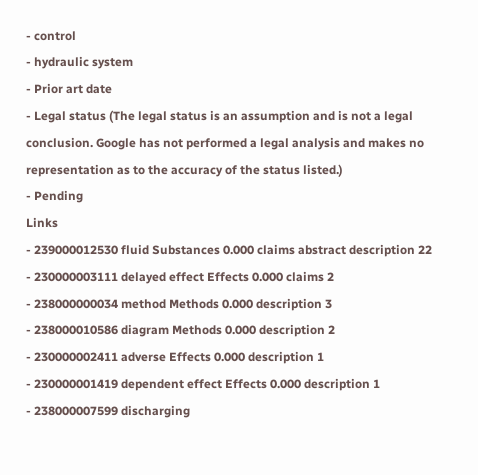- control
- hydraulic system
- Prior art date
- Legal status (The legal status is an assumption and is not a legal conclusion. Google has not performed a legal analysis and makes no representation as to the accuracy of the status listed.)
- Pending
Links
- 239000012530 fluid Substances 0.000 claims abstract description 22
- 230000003111 delayed effect Effects 0.000 claims 2
- 238000000034 method Methods 0.000 description 3
- 238000010586 diagram Methods 0.000 description 2
- 230000002411 adverse Effects 0.000 description 1
- 230000001419 dependent effect Effects 0.000 description 1
- 238000007599 discharging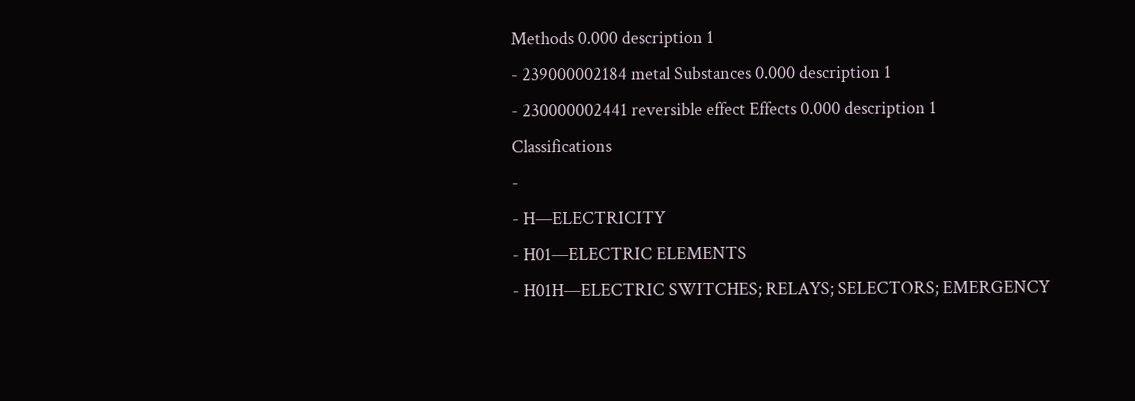Methods 0.000 description 1
- 239000002184 metal Substances 0.000 description 1
- 230000002441 reversible effect Effects 0.000 description 1
Classifications
-
- H—ELECTRICITY
- H01—ELECTRIC ELEMENTS
- H01H—ELECTRIC SWITCHES; RELAYS; SELECTORS; EMERGENCY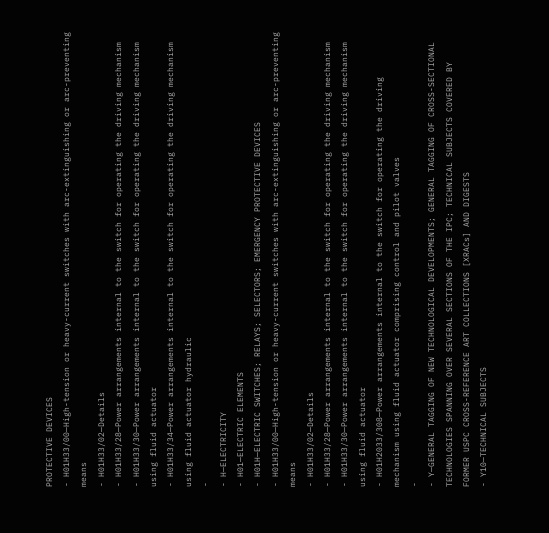PROTECTIVE DEVICES
- H01H33/00—High-tension or heavy-current switches with arc-extinguishing or arc-preventing means
- H01H33/02—Details
- H01H33/28—Power arrangements internal to the switch for operating the driving mechanism
- H01H33/30—Power arrangements internal to the switch for operating the driving mechanism using fluid actuator
- H01H33/34—Power arrangements internal to the switch for operating the driving mechanism using fluid actuator hydraulic
-
- H—ELECTRICITY
- H01—ELECTRIC ELEMENTS
- H01H—ELECTRIC SWITCHES; RELAYS; SELECTORS; EMERGENCY PROTECTIVE DEVICES
- H01H33/00—High-tension or heavy-current switches with arc-extinguishing or arc-preventing means
- H01H33/02—Details
- H01H33/28—Power arrangements internal to the switch for operating the driving mechanism
- H01H33/30—Power arrangements internal to the switch for operating the driving mechanism using fluid actuator
- H01H2033/308—Power arrangements internal to the switch for operating the driving mechanism using fluid actuator comprising control and pilot valves
-
- Y—GENERAL TAGGING OF NEW TECHNOLOGICAL DEVELOPMENTS; GENERAL TAGGING OF CROSS-SECTIONAL TECHNOLOGIES SPANNING OVER SEVERAL SECTIONS OF THE IPC; TECHNICAL SUBJECTS COVERED BY FORMER USPC CROSS-REFERENCE ART COLLECTIONS [XRACs] AND DIGESTS
- Y10—TECHNICAL SUBJECTS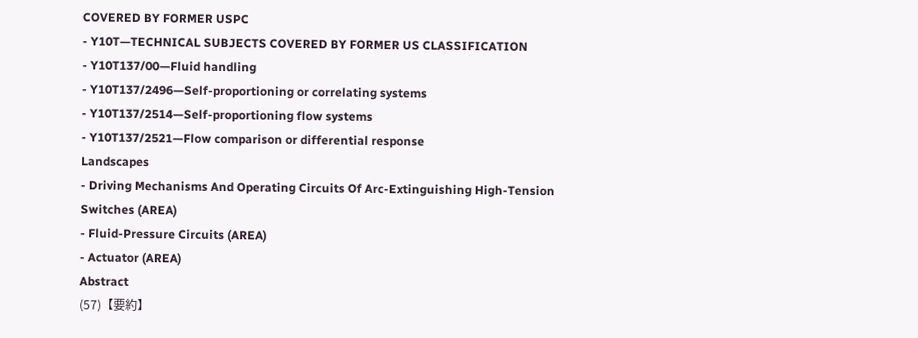COVERED BY FORMER USPC
- Y10T—TECHNICAL SUBJECTS COVERED BY FORMER US CLASSIFICATION
- Y10T137/00—Fluid handling
- Y10T137/2496—Self-proportioning or correlating systems
- Y10T137/2514—Self-proportioning flow systems
- Y10T137/2521—Flow comparison or differential response
Landscapes
- Driving Mechanisms And Operating Circuits Of Arc-Extinguishing High-Tension Switches (AREA)
- Fluid-Pressure Circuits (AREA)
- Actuator (AREA)
Abstract
(57)【要約】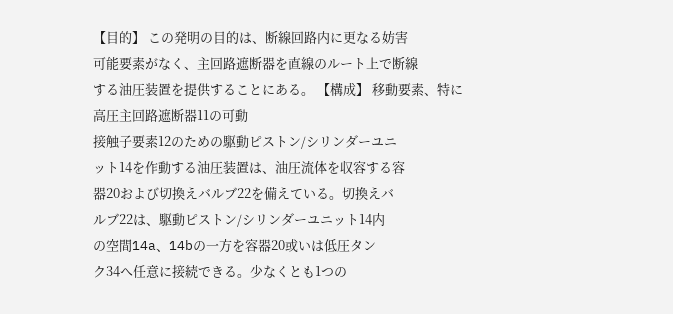【目的】 この発明の目的は、断線回路内に更なる妨害
可能要素がなく、主回路遮断器を直線のルート上で断線
する油圧装置を提供することにある。 【構成】 移動要素、特に高圧主回路遮断器11の可動
接触子要素12のための駆動ピストン/シリンダーユニ
ット14を作動する油圧装置は、油圧流体を収容する容
器20および切換えバルブ22を備えている。切換えバ
ルブ22は、駆動ピストン/シリンダーユニット14内
の空間14a、14bの一方を容器20或いは低圧タン
ク34へ任意に接続できる。少なくとも1つの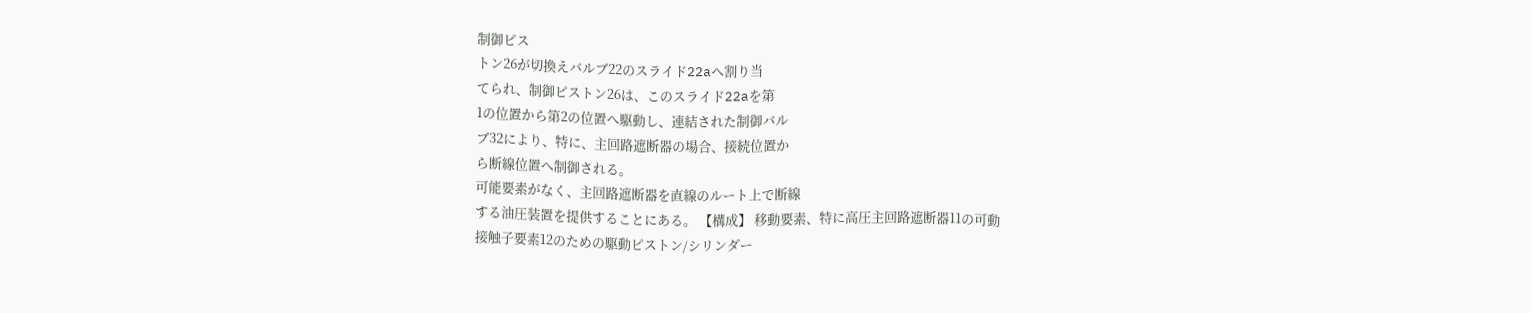制御ピス
トン26が切換えバルブ22のスライド22aへ割り当
てられ、制御ピストン26は、このスライド22aを第
1の位置から第2の位置へ駆動し、連結された制御バル
ブ32により、特に、主回路遮断器の場合、接続位置か
ら断線位置へ制御される。
可能要素がなく、主回路遮断器を直線のルート上で断線
する油圧装置を提供することにある。 【構成】 移動要素、特に高圧主回路遮断器11の可動
接触子要素12のための駆動ピストン/シリンダー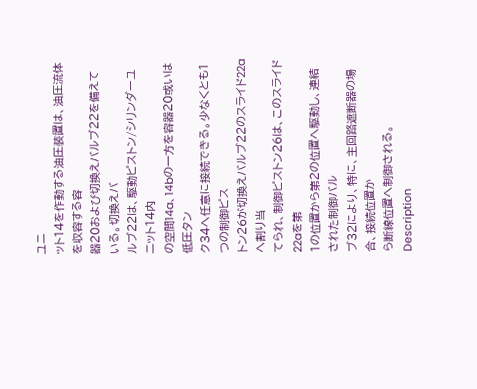ユニ
ット14を作動する油圧装置は、油圧流体を収容する容
器20および切換えバルブ22を備えている。切換えバ
ルブ22は、駆動ピストン/シリンダーユニット14内
の空間14a、14bの一方を容器20或いは低圧タン
ク34へ任意に接続できる。少なくとも1つの制御ピス
トン26が切換えバルブ22のスライド22aへ割り当
てられ、制御ピストン26は、このスライド22aを第
1の位置から第2の位置へ駆動し、連結された制御バル
ブ32により、特に、主回路遮断器の場合、接続位置か
ら断線位置へ制御される。
Description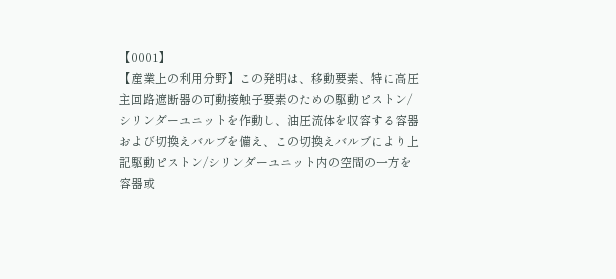【0001】
【産業上の利用分野】この発明は、移動要素、特に高圧
主回路遮断器の可動接触子要素のための駆動ピストン/
シリンダーユニットを作動し、油圧流体を収容する容器
および切換えバルブを備え、この切換えバルブにより上
記駆動ピストン/シリンダーユニット内の空間の一方を
容器或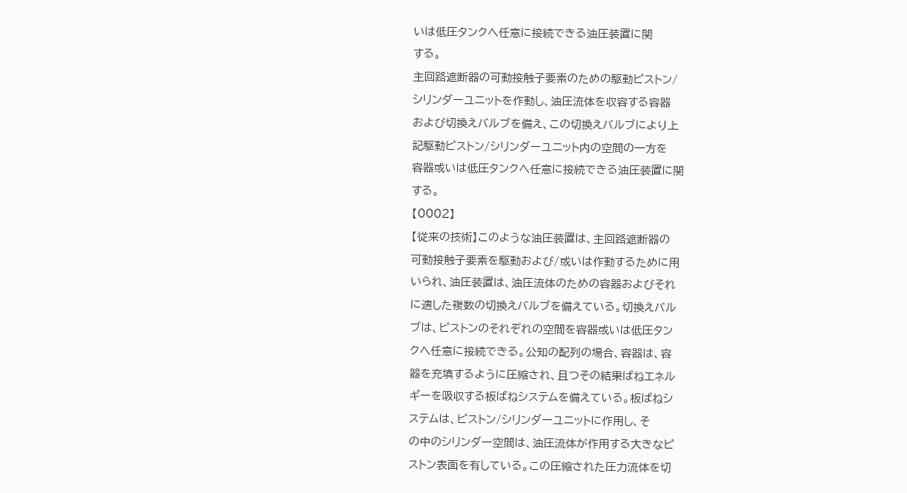いは低圧タンクへ任意に接続できる油圧装置に関
する。
主回路遮断器の可動接触子要素のための駆動ピストン/
シリンダーユニットを作動し、油圧流体を収容する容器
および切換えバルブを備え、この切換えバルブにより上
記駆動ピストン/シリンダーユニット内の空間の一方を
容器或いは低圧タンクへ任意に接続できる油圧装置に関
する。
【0002】
【従来の技術】このような油圧装置は、主回路遮断器の
可動接触子要素を駆動および/或いは作動するために用
いられ、油圧装置は、油圧流体のための容器およびそれ
に適した複数の切換えバルブを備えている。切換えバル
ブは、ピストンのそれぞれの空間を容器或いは低圧タン
クへ任意に接続できる。公知の配列の場合、容器は、容
器を充填するように圧縮され、且つその結果ばねエネル
ギーを吸収する板ばねシステムを備えている。板ばねシ
ステムは、ピストン/シリンダーユニットに作用し、そ
の中のシリンダー空間は、油圧流体が作用する大きなピ
ストン表面を有している。この圧縮された圧力流体を切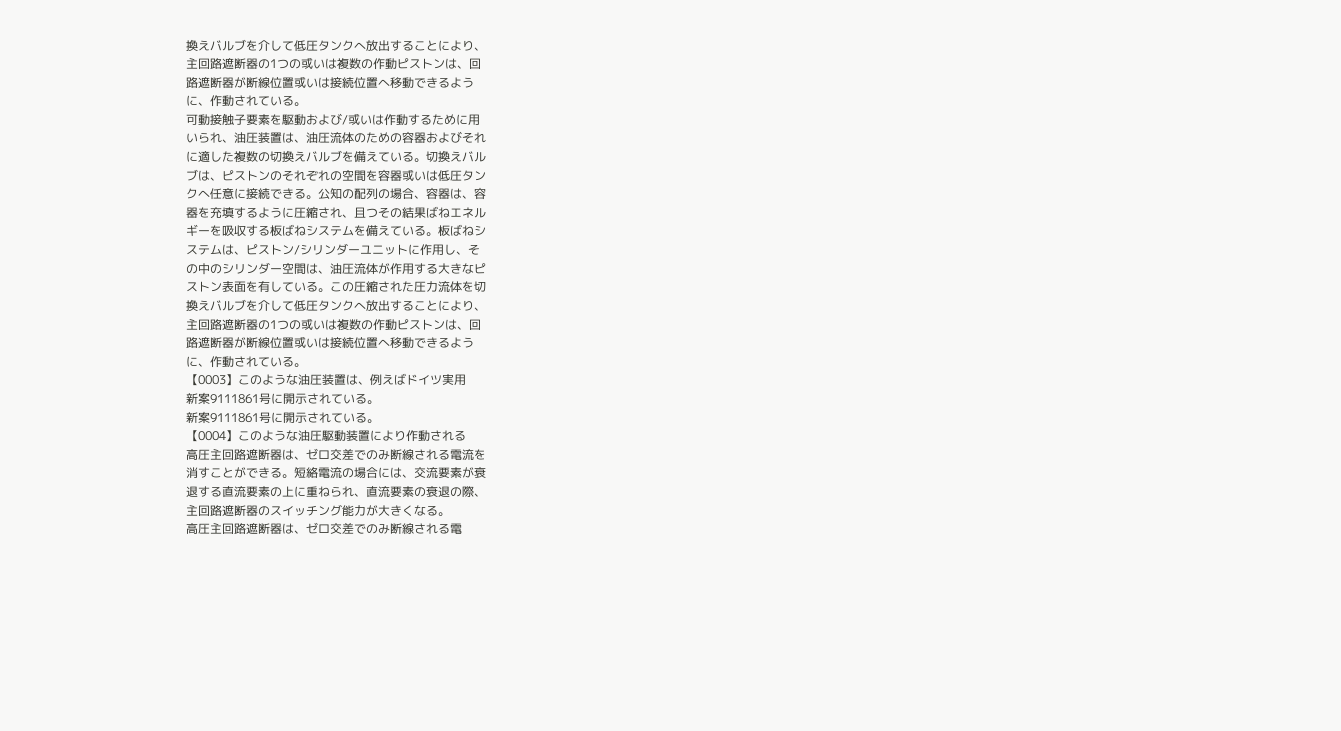換えバルブを介して低圧タンクへ放出することにより、
主回路遮断器の1つの或いは複数の作動ピストンは、回
路遮断器が断線位置或いは接続位置へ移動できるよう
に、作動されている。
可動接触子要素を駆動および/或いは作動するために用
いられ、油圧装置は、油圧流体のための容器およびそれ
に適した複数の切換えバルブを備えている。切換えバル
ブは、ピストンのそれぞれの空間を容器或いは低圧タン
クへ任意に接続できる。公知の配列の場合、容器は、容
器を充填するように圧縮され、且つその結果ばねエネル
ギーを吸収する板ばねシステムを備えている。板ばねシ
ステムは、ピストン/シリンダーユニットに作用し、そ
の中のシリンダー空間は、油圧流体が作用する大きなピ
ストン表面を有している。この圧縮された圧力流体を切
換えバルブを介して低圧タンクへ放出することにより、
主回路遮断器の1つの或いは複数の作動ピストンは、回
路遮断器が断線位置或いは接続位置へ移動できるよう
に、作動されている。
【0003】このような油圧装置は、例えばドイツ実用
新案9111861号に開示されている。
新案9111861号に開示されている。
【0004】このような油圧駆動装置により作動される
高圧主回路遮断器は、ゼロ交差でのみ断線される電流を
消すことができる。短絡電流の場合には、交流要素が衰
退する直流要素の上に重ねられ、直流要素の衰退の際、
主回路遮断器のスイッチング能力が大きくなる。
高圧主回路遮断器は、ゼロ交差でのみ断線される電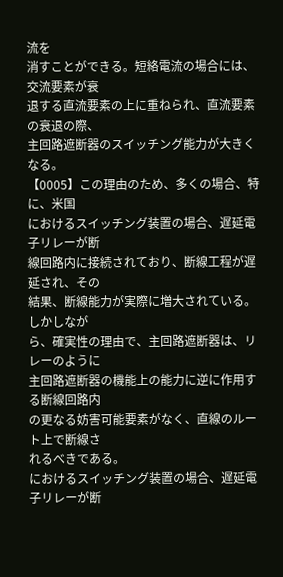流を
消すことができる。短絡電流の場合には、交流要素が衰
退する直流要素の上に重ねられ、直流要素の衰退の際、
主回路遮断器のスイッチング能力が大きくなる。
【0005】この理由のため、多くの場合、特に、米国
におけるスイッチング装置の場合、遅延電子リレーが断
線回路内に接続されており、断線工程が遅延され、その
結果、断線能力が実際に増大されている。しかしなが
ら、確実性の理由で、主回路遮断器は、リレーのように
主回路遮断器の機能上の能力に逆に作用する断線回路内
の更なる妨害可能要素がなく、直線のルート上で断線さ
れるべきである。
におけるスイッチング装置の場合、遅延電子リレーが断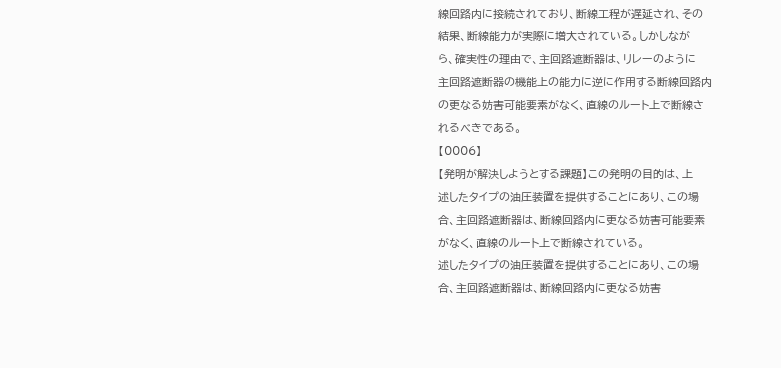線回路内に接続されており、断線工程が遅延され、その
結果、断線能力が実際に増大されている。しかしなが
ら、確実性の理由で、主回路遮断器は、リレーのように
主回路遮断器の機能上の能力に逆に作用する断線回路内
の更なる妨害可能要素がなく、直線のルート上で断線さ
れるべきである。
【0006】
【発明が解決しようとする課題】この発明の目的は、上
述したタイプの油圧装置を提供することにあり、この場
合、主回路遮断器は、断線回路内に更なる妨害可能要素
がなく、直線のルート上で断線されている。
述したタイプの油圧装置を提供することにあり、この場
合、主回路遮断器は、断線回路内に更なる妨害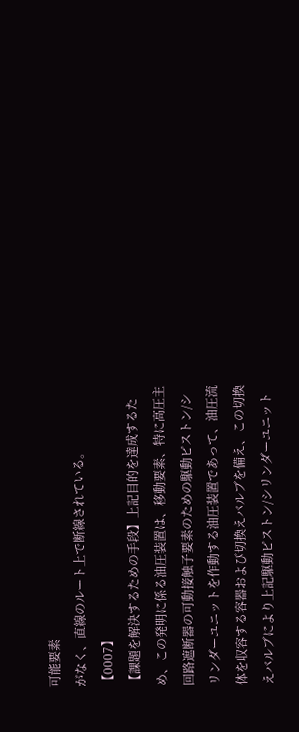可能要素
がなく、直線のルート上で断線されている。
【0007】
【課題を解決するための手段】上記目的を達成するた
め、この発明に係る油圧装置は、移動要素、特に高圧主
回路遮断器の可動接触子要素のための駆動ピストン/シ
リンダーユニットを作動する油圧装置であって、油圧流
体を収容する容器および切換えバルブを備え、この切換
えバルブにより上記駆動ピストン/シリンダーユニット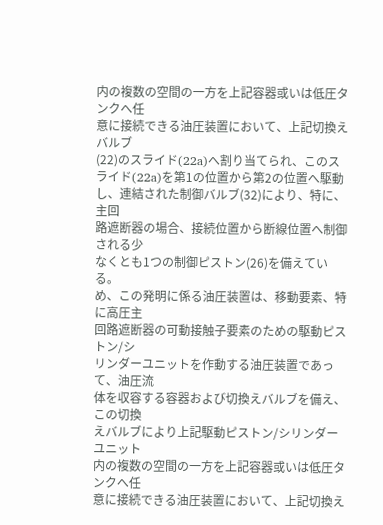内の複数の空間の一方を上記容器或いは低圧タンクへ任
意に接続できる油圧装置において、上記切換えバルブ
(22)のスライド(22a)へ割り当てられ、このス
ライド(22a)を第1の位置から第2の位置へ駆動
し、連結された制御バルブ(32)により、特に、主回
路遮断器の場合、接続位置から断線位置へ制御される少
なくとも1つの制御ピストン(26)を備えている。
め、この発明に係る油圧装置は、移動要素、特に高圧主
回路遮断器の可動接触子要素のための駆動ピストン/シ
リンダーユニットを作動する油圧装置であって、油圧流
体を収容する容器および切換えバルブを備え、この切換
えバルブにより上記駆動ピストン/シリンダーユニット
内の複数の空間の一方を上記容器或いは低圧タンクへ任
意に接続できる油圧装置において、上記切換え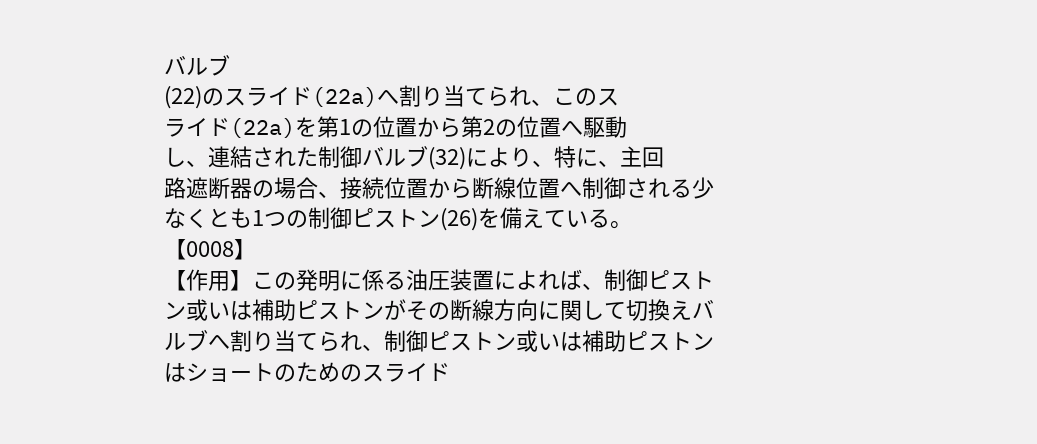バルブ
(22)のスライド(22a)へ割り当てられ、このス
ライド(22a)を第1の位置から第2の位置へ駆動
し、連結された制御バルブ(32)により、特に、主回
路遮断器の場合、接続位置から断線位置へ制御される少
なくとも1つの制御ピストン(26)を備えている。
【0008】
【作用】この発明に係る油圧装置によれば、制御ピスト
ン或いは補助ピストンがその断線方向に関して切換えバ
ルブへ割り当てられ、制御ピストン或いは補助ピストン
はショートのためのスライド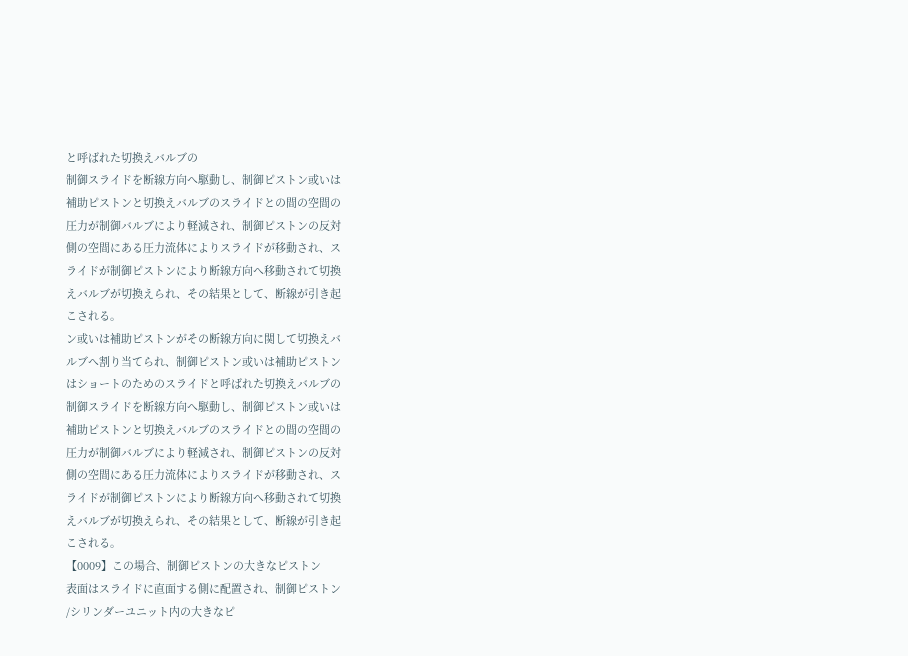と呼ばれた切換えバルブの
制御スライドを断線方向へ駆動し、制御ピストン或いは
補助ピストンと切換えバルブのスライドとの間の空間の
圧力が制御バルブにより軽減され、制御ピストンの反対
側の空間にある圧力流体によりスライドが移動され、ス
ライドが制御ピストンにより断線方向へ移動されて切換
えバルブが切換えられ、その結果として、断線が引き起
こされる。
ン或いは補助ピストンがその断線方向に関して切換えバ
ルブへ割り当てられ、制御ピストン或いは補助ピストン
はショートのためのスライドと呼ばれた切換えバルブの
制御スライドを断線方向へ駆動し、制御ピストン或いは
補助ピストンと切換えバルブのスライドとの間の空間の
圧力が制御バルブにより軽減され、制御ピストンの反対
側の空間にある圧力流体によりスライドが移動され、ス
ライドが制御ピストンにより断線方向へ移動されて切換
えバルブが切換えられ、その結果として、断線が引き起
こされる。
【0009】この場合、制御ピストンの大きなピストン
表面はスライドに直面する側に配置され、制御ピストン
/シリンダーユニット内の大きなピ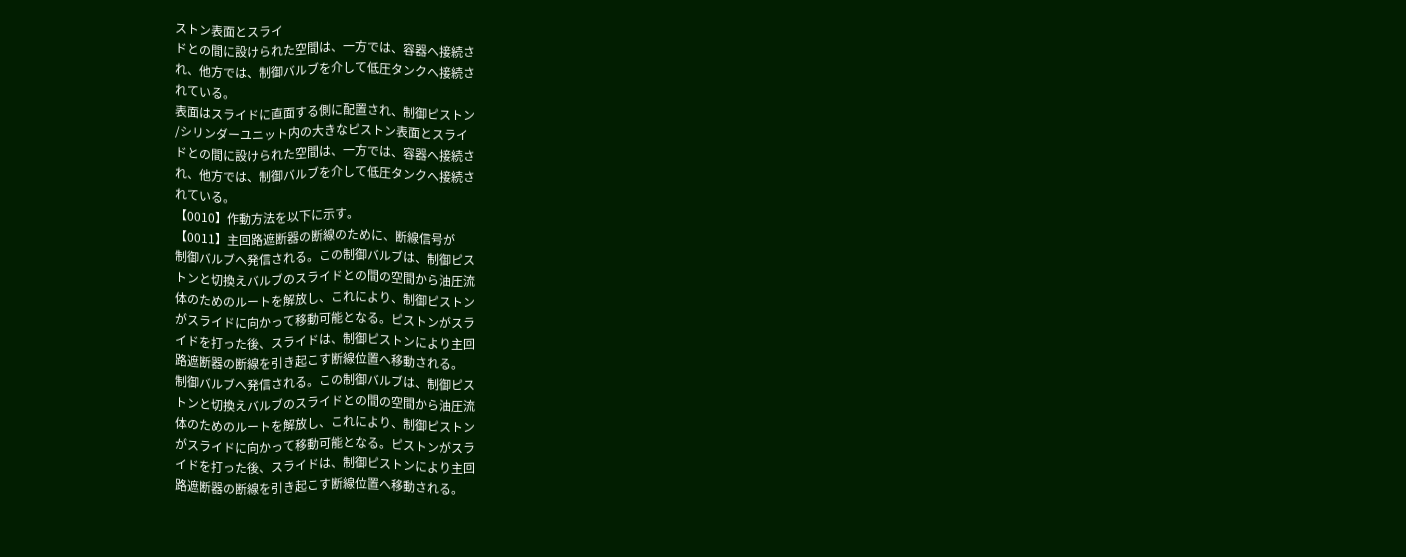ストン表面とスライ
ドとの間に設けられた空間は、一方では、容器へ接続さ
れ、他方では、制御バルブを介して低圧タンクへ接続さ
れている。
表面はスライドに直面する側に配置され、制御ピストン
/シリンダーユニット内の大きなピストン表面とスライ
ドとの間に設けられた空間は、一方では、容器へ接続さ
れ、他方では、制御バルブを介して低圧タンクへ接続さ
れている。
【0010】作動方法を以下に示す。
【0011】主回路遮断器の断線のために、断線信号が
制御バルブへ発信される。この制御バルブは、制御ピス
トンと切換えバルブのスライドとの間の空間から油圧流
体のためのルートを解放し、これにより、制御ピストン
がスライドに向かって移動可能となる。ピストンがスラ
イドを打った後、スライドは、制御ピストンにより主回
路遮断器の断線を引き起こす断線位置へ移動される。
制御バルブへ発信される。この制御バルブは、制御ピス
トンと切換えバルブのスライドとの間の空間から油圧流
体のためのルートを解放し、これにより、制御ピストン
がスライドに向かって移動可能となる。ピストンがスラ
イドを打った後、スライドは、制御ピストンにより主回
路遮断器の断線を引き起こす断線位置へ移動される。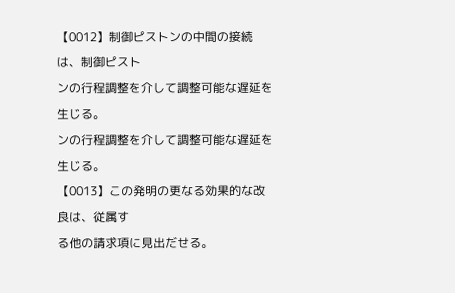【0012】制御ピストンの中間の接続は、制御ピスト
ンの行程調整を介して調整可能な遅延を生じる。
ンの行程調整を介して調整可能な遅延を生じる。
【0013】この発明の更なる効果的な改良は、従属す
る他の請求項に見出だせる。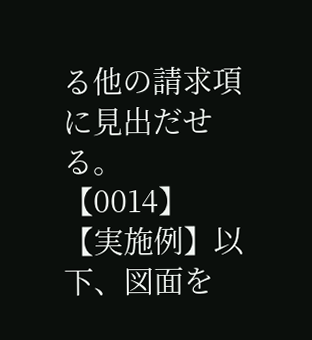る他の請求項に見出だせる。
【0014】
【実施例】以下、図面を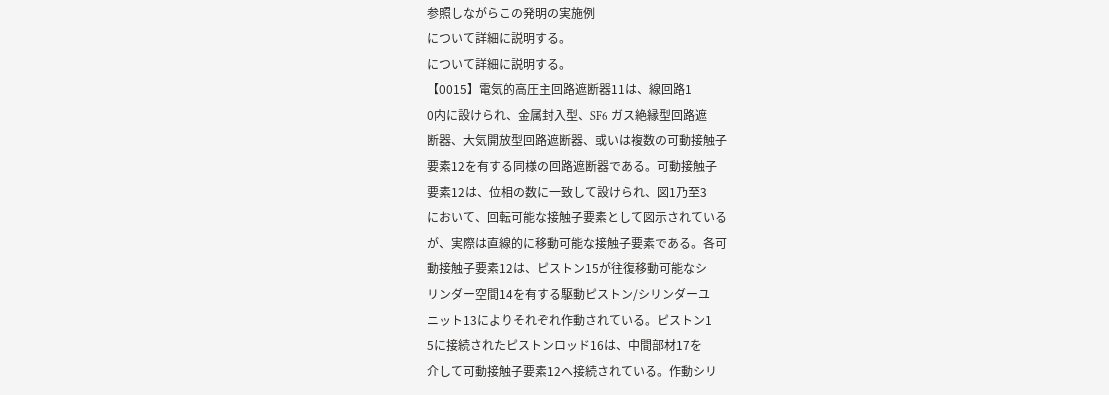参照しながらこの発明の実施例
について詳細に説明する。
について詳細に説明する。
【0015】電気的高圧主回路遮断器11は、線回路1
0内に設けられ、金属封入型、SF6 ガス絶縁型回路遮
断器、大気開放型回路遮断器、或いは複数の可動接触子
要素12を有する同様の回路遮断器である。可動接触子
要素12は、位相の数に一致して設けられ、図1乃至3
において、回転可能な接触子要素として図示されている
が、実際は直線的に移動可能な接触子要素である。各可
動接触子要素12は、ピストン15が往復移動可能なシ
リンダー空間14を有する駆動ピストン/シリンダーユ
ニット13によりそれぞれ作動されている。ピストン1
5に接続されたピストンロッド16は、中間部材17を
介して可動接触子要素12へ接続されている。作動シリ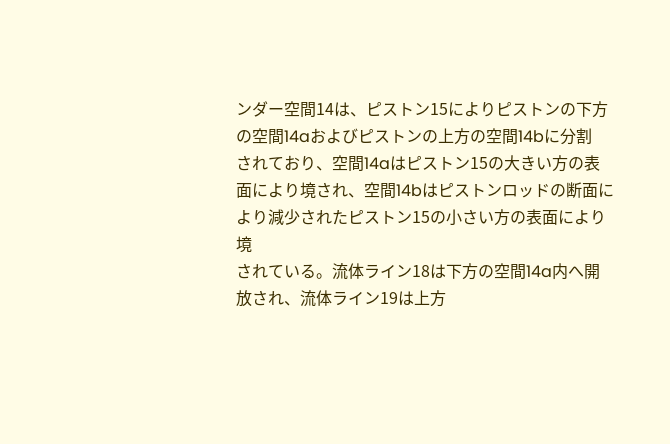ンダー空間14は、ピストン15によりピストンの下方
の空間14aおよびピストンの上方の空間14bに分割
されており、空間14aはピストン15の大きい方の表
面により境され、空間14bはピストンロッドの断面に
より減少されたピストン15の小さい方の表面により境
されている。流体ライン18は下方の空間14a内へ開
放され、流体ライン19は上方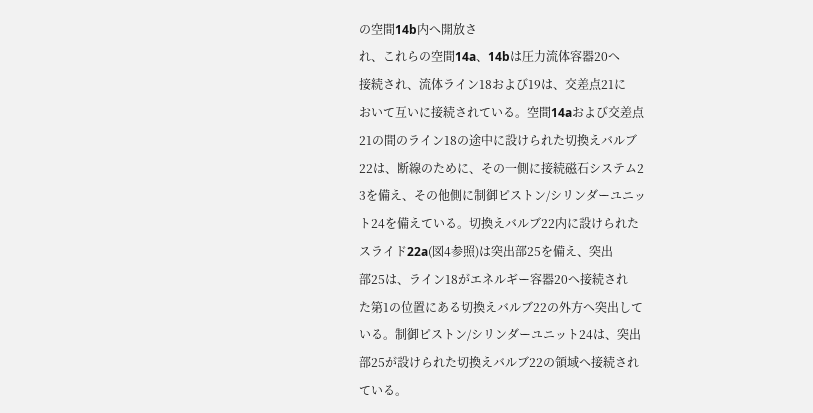の空間14b内へ開放さ
れ、これらの空間14a、14bは圧力流体容器20へ
接続され、流体ライン18および19は、交差点21に
おいて互いに接続されている。空間14aおよび交差点
21の間のライン18の途中に設けられた切換えバルブ
22は、断線のために、その一側に接続磁石システム2
3を備え、その他側に制御ピストン/シリンダーユニッ
ト24を備えている。切換えバルブ22内に設けられた
スライド22a(図4参照)は突出部25を備え、突出
部25は、ライン18がエネルギー容器20へ接続され
た第1の位置にある切換えバルブ22の外方へ突出して
いる。制御ピストン/シリンダーユニット24は、突出
部25が設けられた切換えバルブ22の領域へ接続され
ている。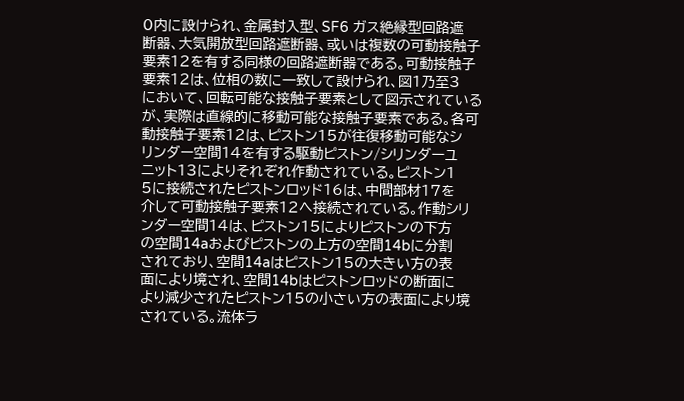0内に設けられ、金属封入型、SF6 ガス絶縁型回路遮
断器、大気開放型回路遮断器、或いは複数の可動接触子
要素12を有する同様の回路遮断器である。可動接触子
要素12は、位相の数に一致して設けられ、図1乃至3
において、回転可能な接触子要素として図示されている
が、実際は直線的に移動可能な接触子要素である。各可
動接触子要素12は、ピストン15が往復移動可能なシ
リンダー空間14を有する駆動ピストン/シリンダーユ
ニット13によりそれぞれ作動されている。ピストン1
5に接続されたピストンロッド16は、中間部材17を
介して可動接触子要素12へ接続されている。作動シリ
ンダー空間14は、ピストン15によりピストンの下方
の空間14aおよびピストンの上方の空間14bに分割
されており、空間14aはピストン15の大きい方の表
面により境され、空間14bはピストンロッドの断面に
より減少されたピストン15の小さい方の表面により境
されている。流体ラ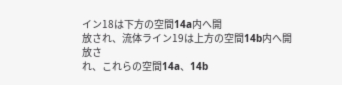イン18は下方の空間14a内へ開
放され、流体ライン19は上方の空間14b内へ開放さ
れ、これらの空間14a、14b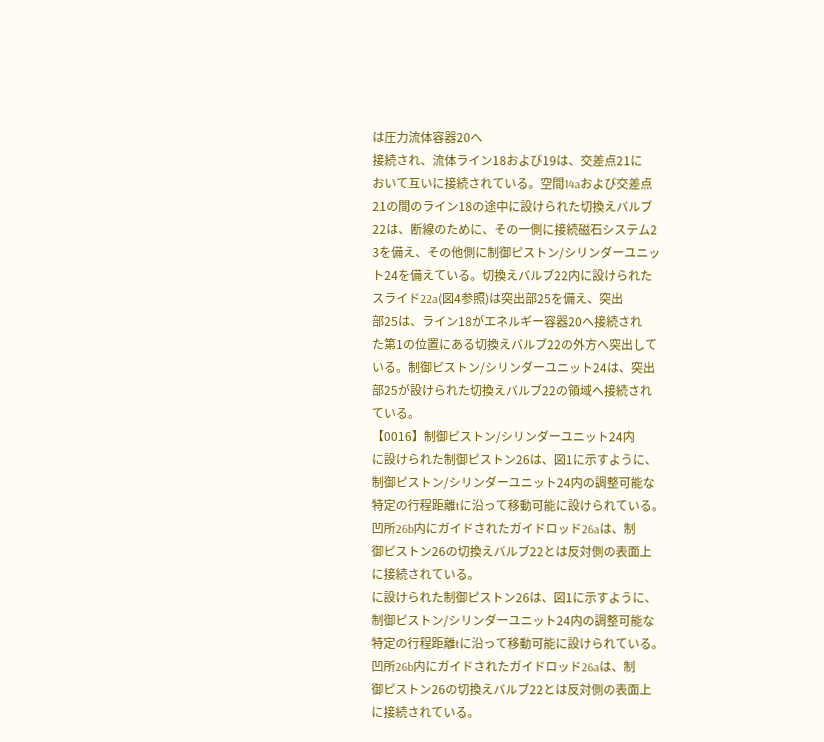は圧力流体容器20へ
接続され、流体ライン18および19は、交差点21に
おいて互いに接続されている。空間14aおよび交差点
21の間のライン18の途中に設けられた切換えバルブ
22は、断線のために、その一側に接続磁石システム2
3を備え、その他側に制御ピストン/シリンダーユニッ
ト24を備えている。切換えバルブ22内に設けられた
スライド22a(図4参照)は突出部25を備え、突出
部25は、ライン18がエネルギー容器20へ接続され
た第1の位置にある切換えバルブ22の外方へ突出して
いる。制御ピストン/シリンダーユニット24は、突出
部25が設けられた切換えバルブ22の領域へ接続され
ている。
【0016】制御ピストン/シリンダーユニット24内
に設けられた制御ピストン26は、図1に示すように、
制御ピストン/シリンダーユニット24内の調整可能な
特定の行程距離tに沿って移動可能に設けられている。
凹所26b内にガイドされたガイドロッド26aは、制
御ピストン26の切換えバルブ22とは反対側の表面上
に接続されている。
に設けられた制御ピストン26は、図1に示すように、
制御ピストン/シリンダーユニット24内の調整可能な
特定の行程距離tに沿って移動可能に設けられている。
凹所26b内にガイドされたガイドロッド26aは、制
御ピストン26の切換えバルブ22とは反対側の表面上
に接続されている。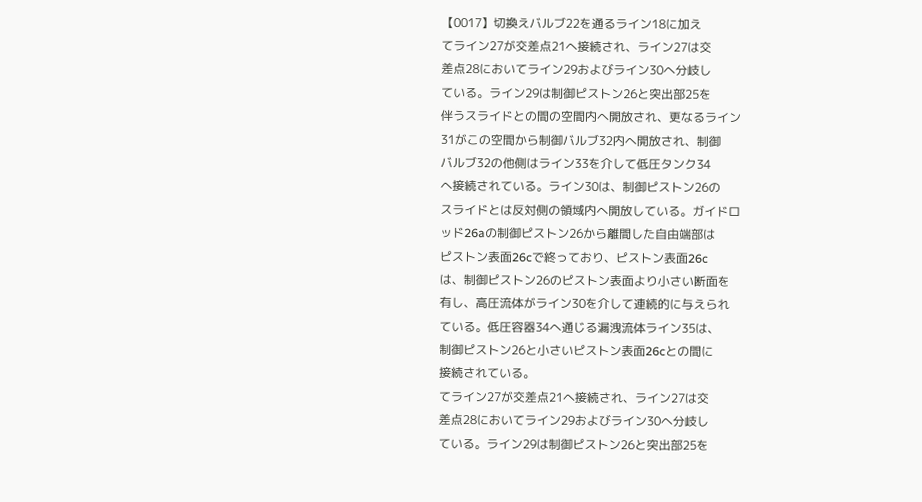【0017】切換えバルブ22を通るライン18に加え
てライン27が交差点21へ接続され、ライン27は交
差点28においてライン29およびライン30へ分岐し
ている。ライン29は制御ピストン26と突出部25を
伴うスライドとの間の空間内へ開放され、更なるライン
31がこの空間から制御バルブ32内へ開放され、制御
バルブ32の他側はライン33を介して低圧タンク34
へ接続されている。ライン30は、制御ピストン26の
スライドとは反対側の領域内へ開放している。ガイドロ
ッド26aの制御ピストン26から離間した自由端部は
ピストン表面26cで終っており、ピストン表面26c
は、制御ピストン26のピストン表面より小さい断面を
有し、高圧流体がライン30を介して連続的に与えられ
ている。低圧容器34へ通じる漏洩流体ライン35は、
制御ピストン26と小さいピストン表面26cとの間に
接続されている。
てライン27が交差点21へ接続され、ライン27は交
差点28においてライン29およびライン30へ分岐し
ている。ライン29は制御ピストン26と突出部25を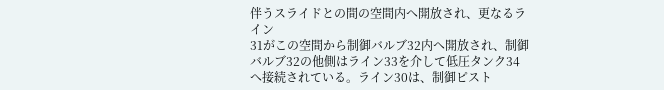伴うスライドとの間の空間内へ開放され、更なるライン
31がこの空間から制御バルブ32内へ開放され、制御
バルブ32の他側はライン33を介して低圧タンク34
へ接続されている。ライン30は、制御ピスト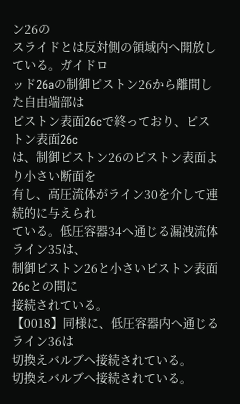ン26の
スライドとは反対側の領域内へ開放している。ガイドロ
ッド26aの制御ピストン26から離間した自由端部は
ピストン表面26cで終っており、ピストン表面26c
は、制御ピストン26のピストン表面より小さい断面を
有し、高圧流体がライン30を介して連続的に与えられ
ている。低圧容器34へ通じる漏洩流体ライン35は、
制御ピストン26と小さいピストン表面26cとの間に
接続されている。
【0018】同様に、低圧容器内へ通じるライン36は
切換えバルブへ接続されている。
切換えバルブへ接続されている。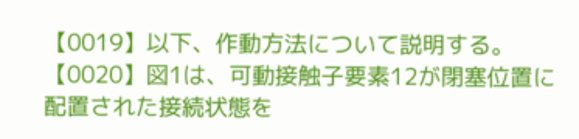【0019】以下、作動方法について説明する。
【0020】図1は、可動接触子要素12が閉塞位置に
配置された接続状態を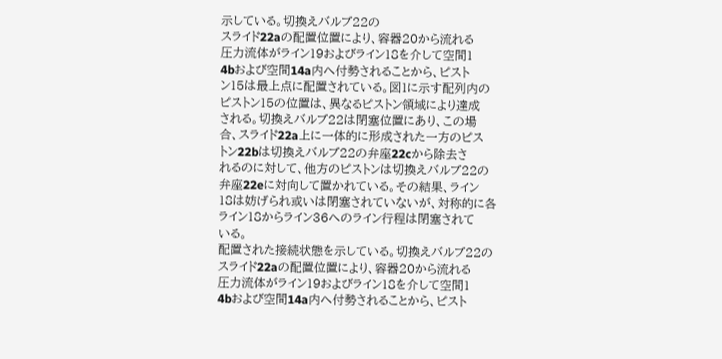示している。切換えバルブ22の
スライド22aの配置位置により、容器20から流れる
圧力流体がライン19およびライン18を介して空間1
4bおよび空間14a内へ付勢されることから、ピスト
ン15は最上点に配置されている。図1に示す配列内の
ピストン15の位置は、異なるピストン領域により達成
される。切換えバルブ22は閉塞位置にあり、この場
合、スライド22a上に一体的に形成された一方のピス
トン22bは切換えバルブ22の弁座22cから除去さ
れるのに対して、他方のピストンは切換えバルブ22の
弁座22eに対向して置かれている。その結果、ライン
18は妨げられ或いは閉塞されていないが、対称的に各
ライン18からライン36へのライン行程は閉塞されて
いる。
配置された接続状態を示している。切換えバルブ22の
スライド22aの配置位置により、容器20から流れる
圧力流体がライン19およびライン18を介して空間1
4bおよび空間14a内へ付勢されることから、ピスト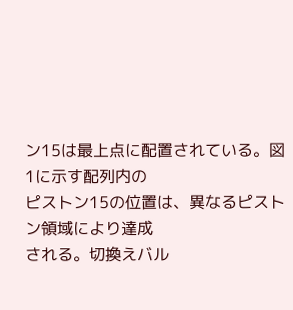ン15は最上点に配置されている。図1に示す配列内の
ピストン15の位置は、異なるピストン領域により達成
される。切換えバル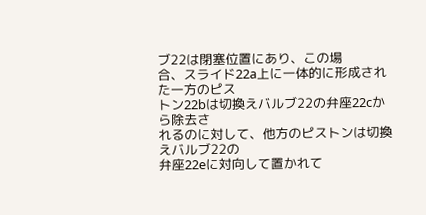ブ22は閉塞位置にあり、この場
合、スライド22a上に一体的に形成された一方のピス
トン22bは切換えバルブ22の弁座22cから除去さ
れるのに対して、他方のピストンは切換えバルブ22の
弁座22eに対向して置かれて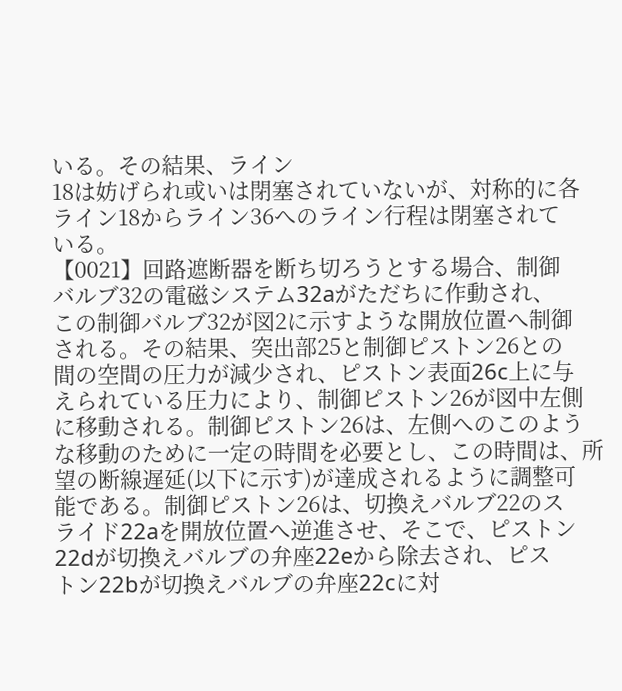いる。その結果、ライン
18は妨げられ或いは閉塞されていないが、対称的に各
ライン18からライン36へのライン行程は閉塞されて
いる。
【0021】回路遮断器を断ち切ろうとする場合、制御
バルブ32の電磁システム32aがただちに作動され、
この制御バルブ32が図2に示すような開放位置へ制御
される。その結果、突出部25と制御ピストン26との
間の空間の圧力が減少され、ピストン表面26c上に与
えられている圧力により、制御ピストン26が図中左側
に移動される。制御ピストン26は、左側へのこのよう
な移動のために一定の時間を必要とし、この時間は、所
望の断線遅延(以下に示す)が達成されるように調整可
能である。制御ピストン26は、切換えバルブ22のス
ライド22aを開放位置へ逆進させ、そこで、ピストン
22dが切換えバルブの弁座22eから除去され、ピス
トン22bが切換えバルブの弁座22cに対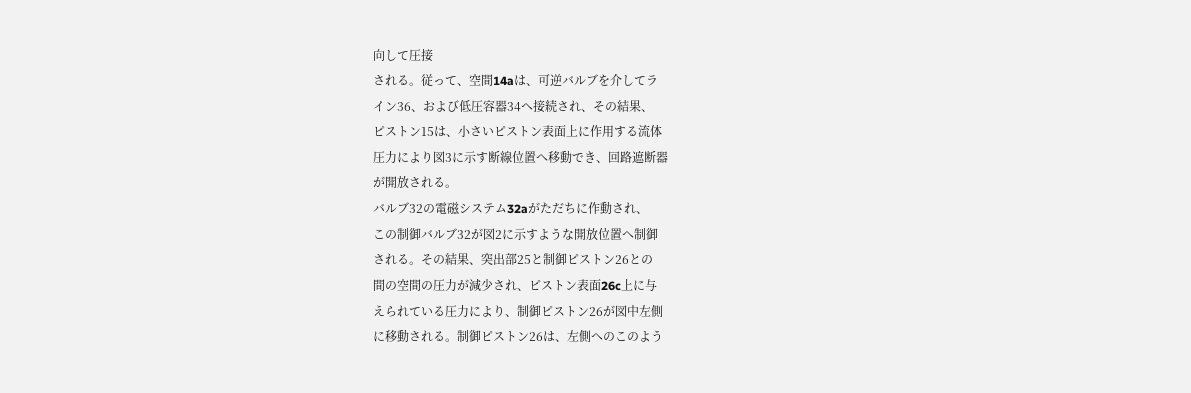向して圧接
される。従って、空間14aは、可逆バルブを介してラ
イン36、および低圧容器34へ接続され、その結果、
ピストン15は、小さいピストン表面上に作用する流体
圧力により図3に示す断線位置へ移動でき、回路遮断器
が開放される。
バルブ32の電磁システム32aがただちに作動され、
この制御バルブ32が図2に示すような開放位置へ制御
される。その結果、突出部25と制御ピストン26との
間の空間の圧力が減少され、ピストン表面26c上に与
えられている圧力により、制御ピストン26が図中左側
に移動される。制御ピストン26は、左側へのこのよう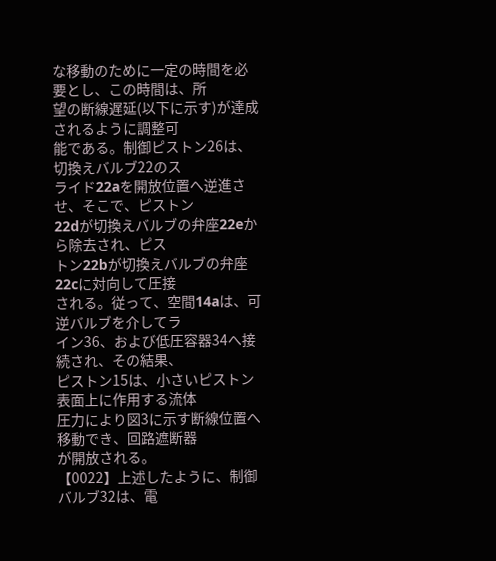な移動のために一定の時間を必要とし、この時間は、所
望の断線遅延(以下に示す)が達成されるように調整可
能である。制御ピストン26は、切換えバルブ22のス
ライド22aを開放位置へ逆進させ、そこで、ピストン
22dが切換えバルブの弁座22eから除去され、ピス
トン22bが切換えバルブの弁座22cに対向して圧接
される。従って、空間14aは、可逆バルブを介してラ
イン36、および低圧容器34へ接続され、その結果、
ピストン15は、小さいピストン表面上に作用する流体
圧力により図3に示す断線位置へ移動でき、回路遮断器
が開放される。
【0022】上述したように、制御バルブ32は、電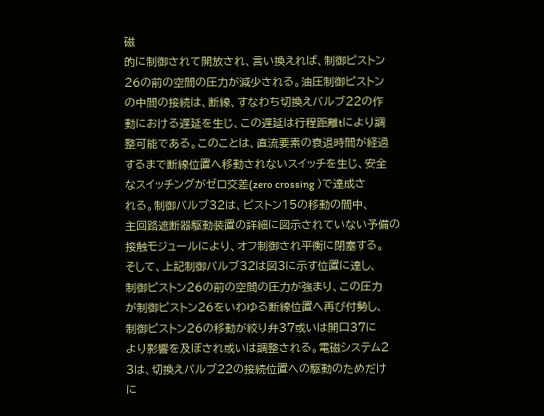磁
的に制御されて開放され、言い換えれば、制御ピストン
26の前の空間の圧力が減少される。油圧制御ピストン
の中間の接続は、断線、すなわち切換えバルブ22の作
動における遅延を生じ、この遅延は行程距離tにより調
整可能である。このことは、直流要素の衰退時間が経過
するまで断線位置へ移動されないスイッチを生じ、安全
なスイッチングがゼロ交差(zero crossing )で達成さ
れる。制御バルブ32は、ピストン15の移動の間中、
主回路遮断器駆動装置の詳細に図示されていない予備の
接触モジュールにより、オフ制御され平衡に閉塞する。
そして、上記制御バルブ32は図3に示す位置に達し、
制御ピストン26の前の空間の圧力が強まり、この圧力
が制御ピストン26をいわゆる断線位置へ再び付勢し、
制御ピストン26の移動が絞り弁37或いは開口37に
より影響を及ぼされ或いは調整される。電磁システム2
3は、切換えバルブ22の接続位置への駆動のためだけ
に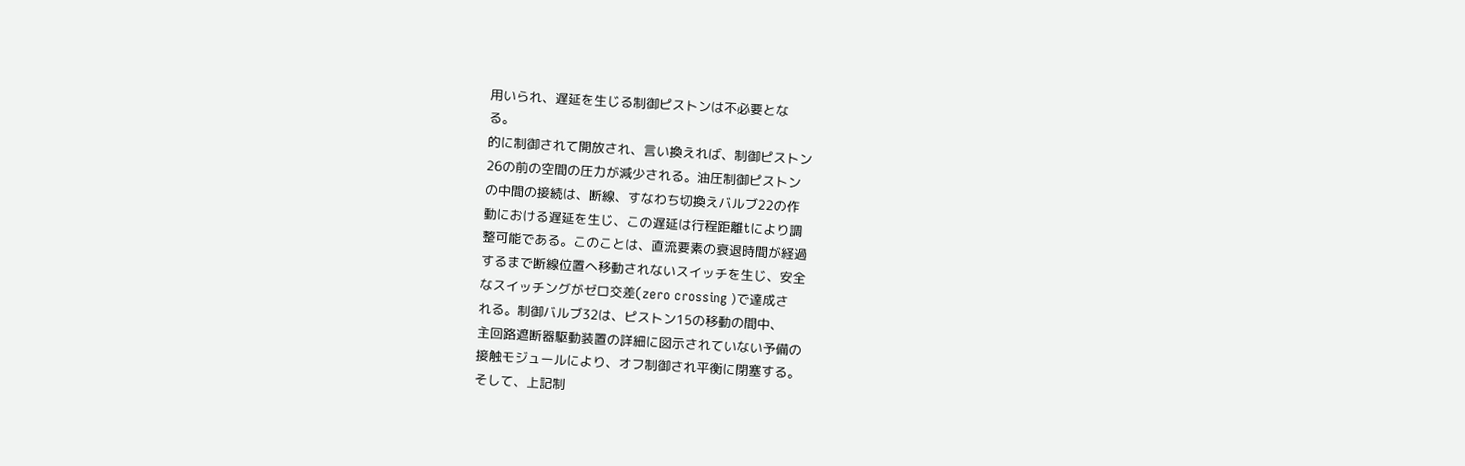用いられ、遅延を生じる制御ピストンは不必要とな
る。
的に制御されて開放され、言い換えれば、制御ピストン
26の前の空間の圧力が減少される。油圧制御ピストン
の中間の接続は、断線、すなわち切換えバルブ22の作
動における遅延を生じ、この遅延は行程距離tにより調
整可能である。このことは、直流要素の衰退時間が経過
するまで断線位置へ移動されないスイッチを生じ、安全
なスイッチングがゼロ交差(zero crossing )で達成さ
れる。制御バルブ32は、ピストン15の移動の間中、
主回路遮断器駆動装置の詳細に図示されていない予備の
接触モジュールにより、オフ制御され平衡に閉塞する。
そして、上記制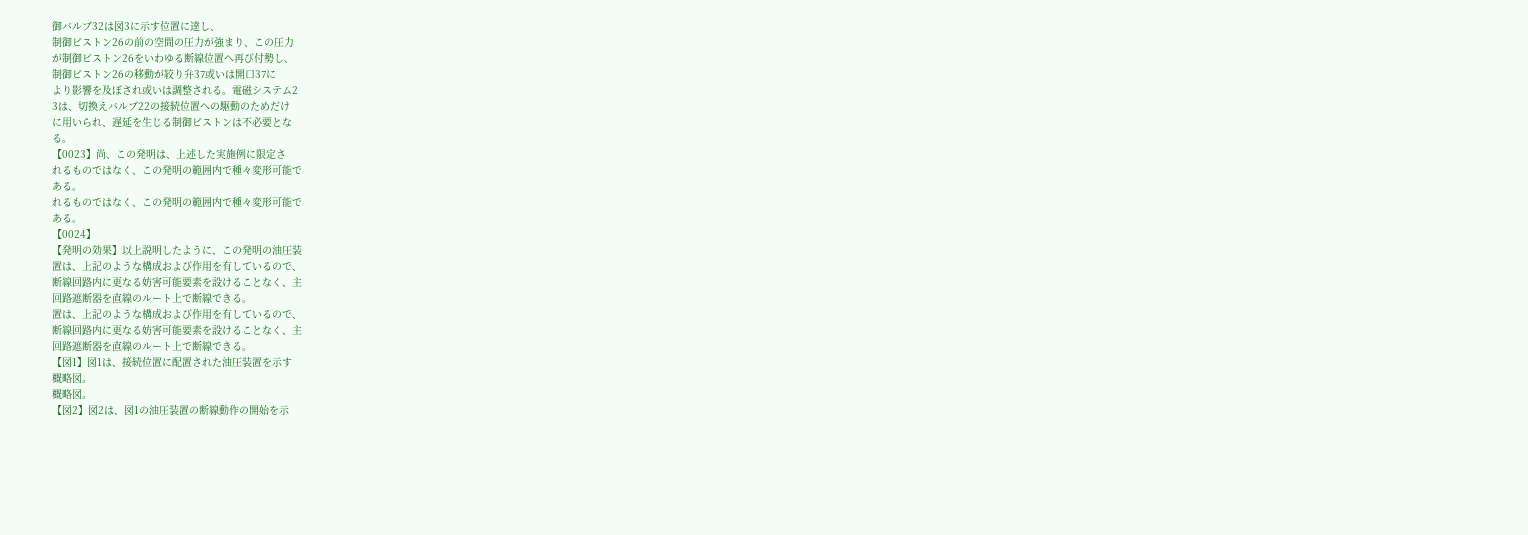御バルブ32は図3に示す位置に達し、
制御ピストン26の前の空間の圧力が強まり、この圧力
が制御ピストン26をいわゆる断線位置へ再び付勢し、
制御ピストン26の移動が絞り弁37或いは開口37に
より影響を及ぼされ或いは調整される。電磁システム2
3は、切換えバルブ22の接続位置への駆動のためだけ
に用いられ、遅延を生じる制御ピストンは不必要とな
る。
【0023】尚、この発明は、上述した実施例に限定さ
れるものではなく、この発明の範囲内で種々変形可能で
ある。
れるものではなく、この発明の範囲内で種々変形可能で
ある。
【0024】
【発明の効果】以上説明したように、この発明の油圧装
置は、上記のような構成および作用を有しているので、
断線回路内に更なる妨害可能要素を設けることなく、主
回路遮断器を直線のルート上で断線できる。
置は、上記のような構成および作用を有しているので、
断線回路内に更なる妨害可能要素を設けることなく、主
回路遮断器を直線のルート上で断線できる。
【図1】図1は、接続位置に配置された油圧装置を示す
概略図。
概略図。
【図2】図2は、図1の油圧装置の断線動作の開始を示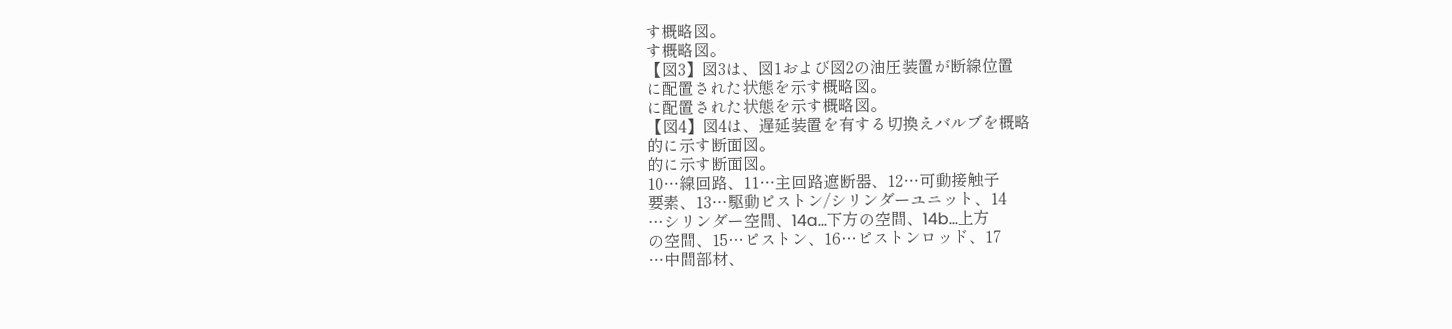す概略図。
す概略図。
【図3】図3は、図1および図2の油圧装置が断線位置
に配置された状態を示す概略図。
に配置された状態を示す概略図。
【図4】図4は、遅延装置を有する切換えバルブを概略
的に示す断面図。
的に示す断面図。
10…線回路、11…主回路遮断器、12…可動接触子
要素、13…駆動ピストン/シリンダーユニット、14
…シリンダー空間、14a…下方の空間、14b…上方
の空間、15…ピストン、16…ピストンロッド、17
…中間部材、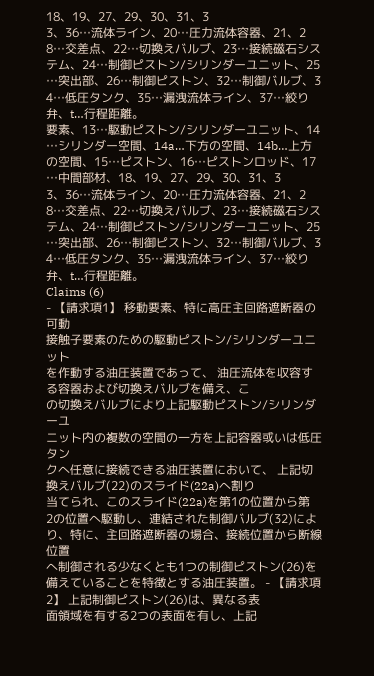18、19、27、29、30、31、3
3、36…流体ライン、20…圧力流体容器、21、2
8…交差点、22…切換えバルブ、23…接続磁石シス
テム、24…制御ピストン/シリンダーユニット、25
…突出部、26…制御ピストン、32…制御バルブ、3
4…低圧タンク、35…漏洩流体ライン、37…絞り
弁、t…行程距離。
要素、13…駆動ピストン/シリンダーユニット、14
…シリンダー空間、14a…下方の空間、14b…上方
の空間、15…ピストン、16…ピストンロッド、17
…中間部材、18、19、27、29、30、31、3
3、36…流体ライン、20…圧力流体容器、21、2
8…交差点、22…切換えバルブ、23…接続磁石シス
テム、24…制御ピストン/シリンダーユニット、25
…突出部、26…制御ピストン、32…制御バルブ、3
4…低圧タンク、35…漏洩流体ライン、37…絞り
弁、t…行程距離。
Claims (6)
- 【請求項1】 移動要素、特に高圧主回路遮断器の可動
接触子要素のための駆動ピストン/シリンダーユニット
を作動する油圧装置であって、 油圧流体を収容する容器および切換えバルブを備え、こ
の切換えバルブにより上記駆動ピストン/シリンダーユ
ニット内の複数の空間の一方を上記容器或いは低圧タン
クへ任意に接続できる油圧装置において、 上記切換えバルブ(22)のスライド(22a)へ割り
当てられ、このスライド(22a)を第1の位置から第
2の位置へ駆動し、連結された制御バルブ(32)によ
り、特に、主回路遮断器の場合、接続位置から断線位置
へ制御される少なくとも1つの制御ピストン(26)を
備えていることを特徴とする油圧装置。 - 【請求項2】 上記制御ピストン(26)は、異なる表
面領域を有する2つの表面を有し、上記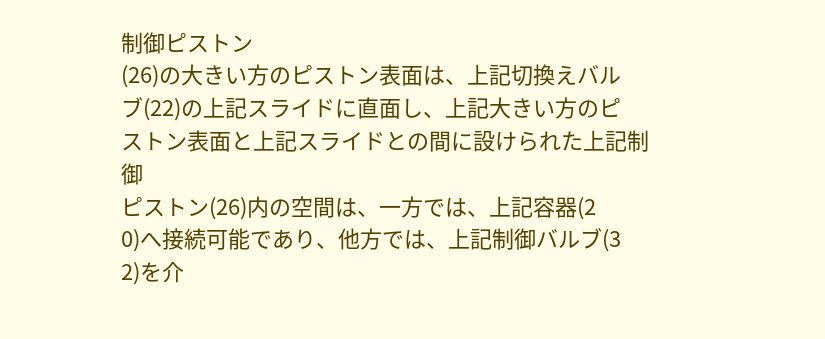制御ピストン
(26)の大きい方のピストン表面は、上記切換えバル
ブ(22)の上記スライドに直面し、上記大きい方のピ
ストン表面と上記スライドとの間に設けられた上記制御
ピストン(26)内の空間は、一方では、上記容器(2
0)へ接続可能であり、他方では、上記制御バルブ(3
2)を介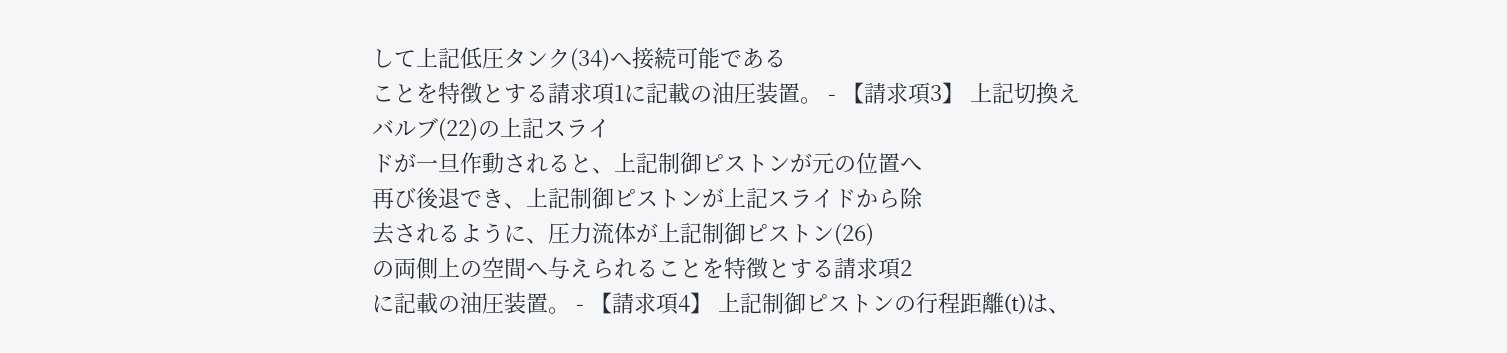して上記低圧タンク(34)へ接続可能である
ことを特徴とする請求項1に記載の油圧装置。 - 【請求項3】 上記切換えバルブ(22)の上記スライ
ドが一旦作動されると、上記制御ピストンが元の位置へ
再び後退でき、上記制御ピストンが上記スライドから除
去されるように、圧力流体が上記制御ピストン(26)
の両側上の空間へ与えられることを特徴とする請求項2
に記載の油圧装置。 - 【請求項4】 上記制御ピストンの行程距離(t)は、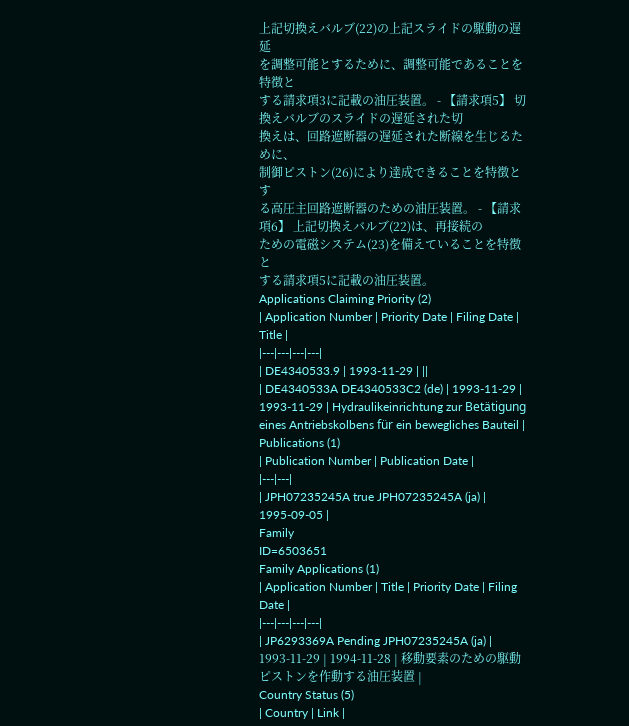上記切換えバルブ(22)の上記スライドの駆動の遅延
を調整可能とするために、調整可能であることを特徴と
する請求項3に記載の油圧装置。 - 【請求項5】 切換えバルブのスライドの遅延された切
換えは、回路遮断器の遅延された断線を生じるために、
制御ピストン(26)により達成できることを特徴とす
る高圧主回路遮断器のための油圧装置。 - 【請求項6】 上記切換えバルブ(22)は、再接続の
ための電磁システム(23)を備えていることを特徴と
する請求項5に記載の油圧装置。
Applications Claiming Priority (2)
| Application Number | Priority Date | Filing Date | Title |
|---|---|---|---|
| DE4340533.9 | 1993-11-29 | ||
| DE4340533A DE4340533C2 (de) | 1993-11-29 | 1993-11-29 | Hydraulikeinrichtung zur Betätigung eines Antriebskolbens für ein bewegliches Bauteil |
Publications (1)
| Publication Number | Publication Date |
|---|---|
| JPH07235245A true JPH07235245A (ja) | 1995-09-05 |
Family
ID=6503651
Family Applications (1)
| Application Number | Title | Priority Date | Filing Date |
|---|---|---|---|
| JP6293369A Pending JPH07235245A (ja) | 1993-11-29 | 1994-11-28 | 移動要素のための駆動ピストンを作動する油圧装置 |
Country Status (5)
| Country | Link |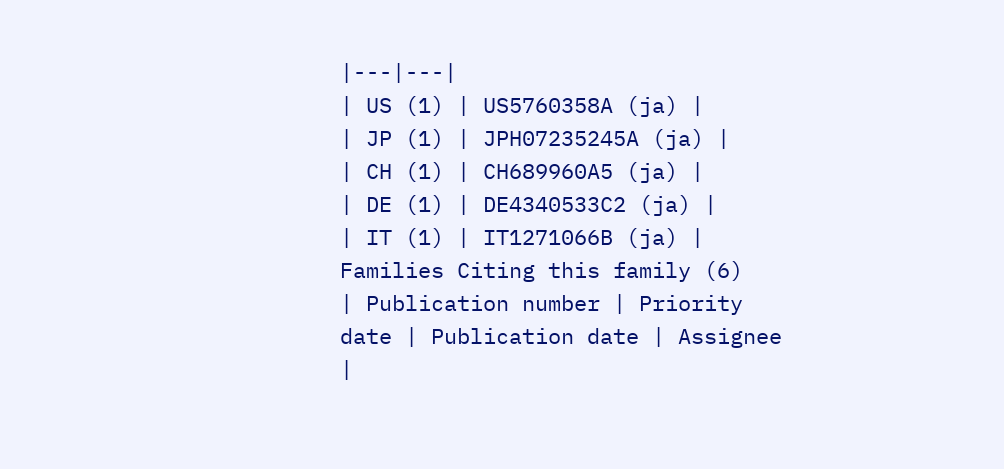|---|---|
| US (1) | US5760358A (ja) |
| JP (1) | JPH07235245A (ja) |
| CH (1) | CH689960A5 (ja) |
| DE (1) | DE4340533C2 (ja) |
| IT (1) | IT1271066B (ja) |
Families Citing this family (6)
| Publication number | Priority date | Publication date | Assignee |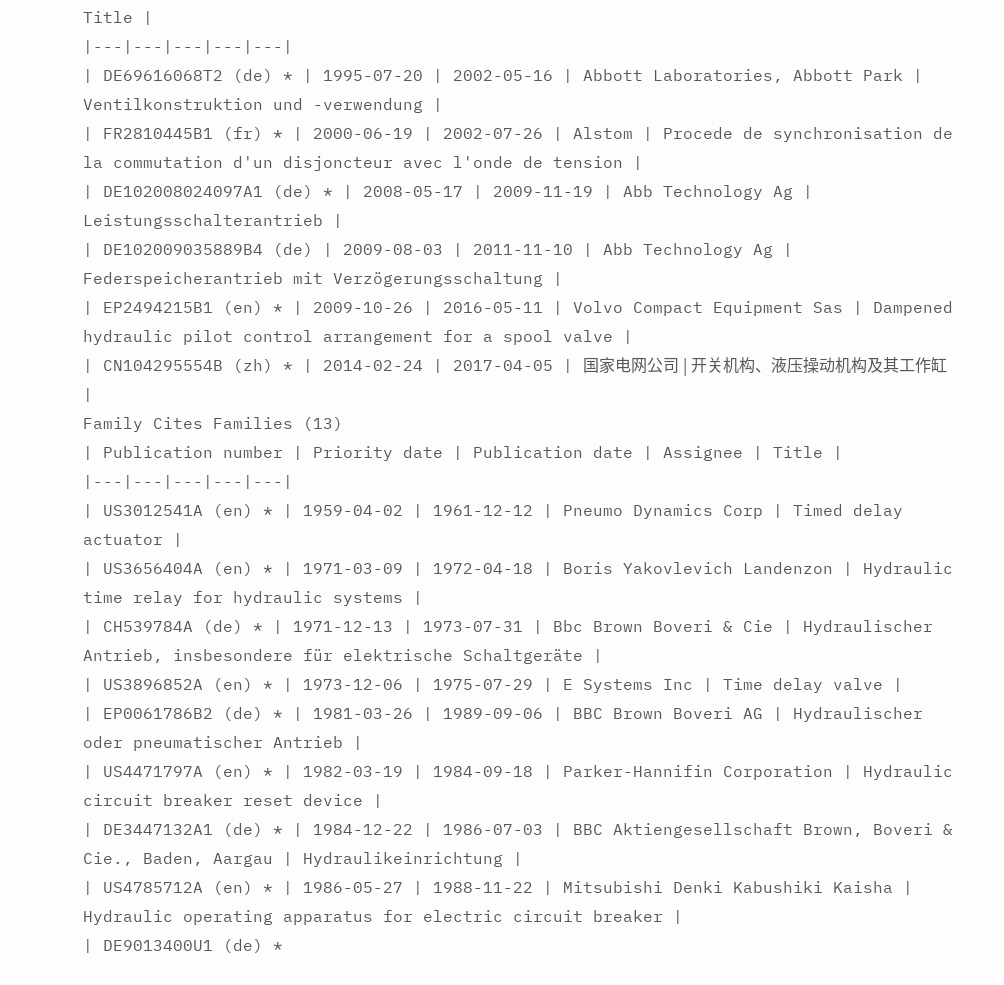Title |
|---|---|---|---|---|
| DE69616068T2 (de) * | 1995-07-20 | 2002-05-16 | Abbott Laboratories, Abbott Park | Ventilkonstruktion und -verwendung |
| FR2810445B1 (fr) * | 2000-06-19 | 2002-07-26 | Alstom | Procede de synchronisation de la commutation d'un disjoncteur avec l'onde de tension |
| DE102008024097A1 (de) * | 2008-05-17 | 2009-11-19 | Abb Technology Ag | Leistungsschalterantrieb |
| DE102009035889B4 (de) | 2009-08-03 | 2011-11-10 | Abb Technology Ag | Federspeicherantrieb mit Verzögerungsschaltung |
| EP2494215B1 (en) * | 2009-10-26 | 2016-05-11 | Volvo Compact Equipment Sas | Dampened hydraulic pilot control arrangement for a spool valve |
| CN104295554B (zh) * | 2014-02-24 | 2017-04-05 | 国家电网公司 | 开关机构、液压操动机构及其工作缸 |
Family Cites Families (13)
| Publication number | Priority date | Publication date | Assignee | Title |
|---|---|---|---|---|
| US3012541A (en) * | 1959-04-02 | 1961-12-12 | Pneumo Dynamics Corp | Timed delay actuator |
| US3656404A (en) * | 1971-03-09 | 1972-04-18 | Boris Yakovlevich Landenzon | Hydraulic time relay for hydraulic systems |
| CH539784A (de) * | 1971-12-13 | 1973-07-31 | Bbc Brown Boveri & Cie | Hydraulischer Antrieb, insbesondere für elektrische Schaltgeräte |
| US3896852A (en) * | 1973-12-06 | 1975-07-29 | E Systems Inc | Time delay valve |
| EP0061786B2 (de) * | 1981-03-26 | 1989-09-06 | BBC Brown Boveri AG | Hydraulischer oder pneumatischer Antrieb |
| US4471797A (en) * | 1982-03-19 | 1984-09-18 | Parker-Hannifin Corporation | Hydraulic circuit breaker reset device |
| DE3447132A1 (de) * | 1984-12-22 | 1986-07-03 | BBC Aktiengesellschaft Brown, Boveri & Cie., Baden, Aargau | Hydraulikeinrichtung |
| US4785712A (en) * | 1986-05-27 | 1988-11-22 | Mitsubishi Denki Kabushiki Kaisha | Hydraulic operating apparatus for electric circuit breaker |
| DE9013400U1 (de) *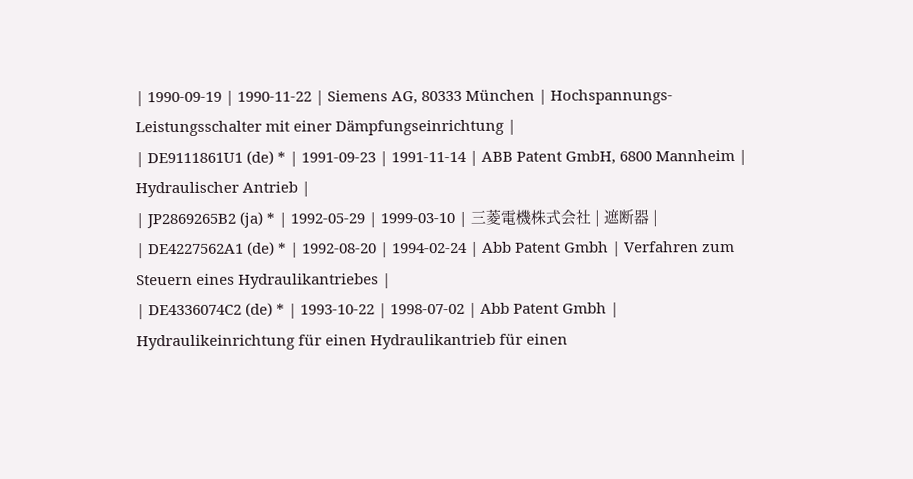| 1990-09-19 | 1990-11-22 | Siemens AG, 80333 München | Hochspannungs-Leistungsschalter mit einer Dämpfungseinrichtung |
| DE9111861U1 (de) * | 1991-09-23 | 1991-11-14 | ABB Patent GmbH, 6800 Mannheim | Hydraulischer Antrieb |
| JP2869265B2 (ja) * | 1992-05-29 | 1999-03-10 | 三菱電機株式会社 | 遮断器 |
| DE4227562A1 (de) * | 1992-08-20 | 1994-02-24 | Abb Patent Gmbh | Verfahren zum Steuern eines Hydraulikantriebes |
| DE4336074C2 (de) * | 1993-10-22 | 1998-07-02 | Abb Patent Gmbh | Hydraulikeinrichtung für einen Hydraulikantrieb für einen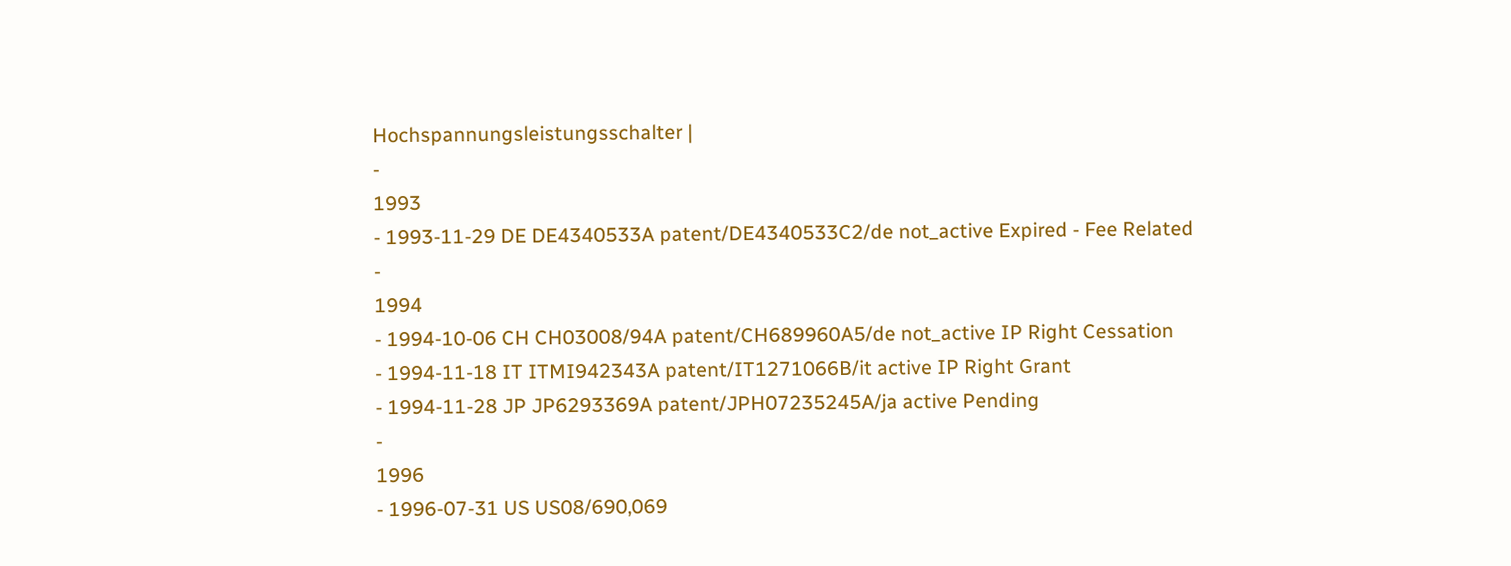Hochspannungsleistungsschalter |
-
1993
- 1993-11-29 DE DE4340533A patent/DE4340533C2/de not_active Expired - Fee Related
-
1994
- 1994-10-06 CH CH03008/94A patent/CH689960A5/de not_active IP Right Cessation
- 1994-11-18 IT ITMI942343A patent/IT1271066B/it active IP Right Grant
- 1994-11-28 JP JP6293369A patent/JPH07235245A/ja active Pending
-
1996
- 1996-07-31 US US08/690,069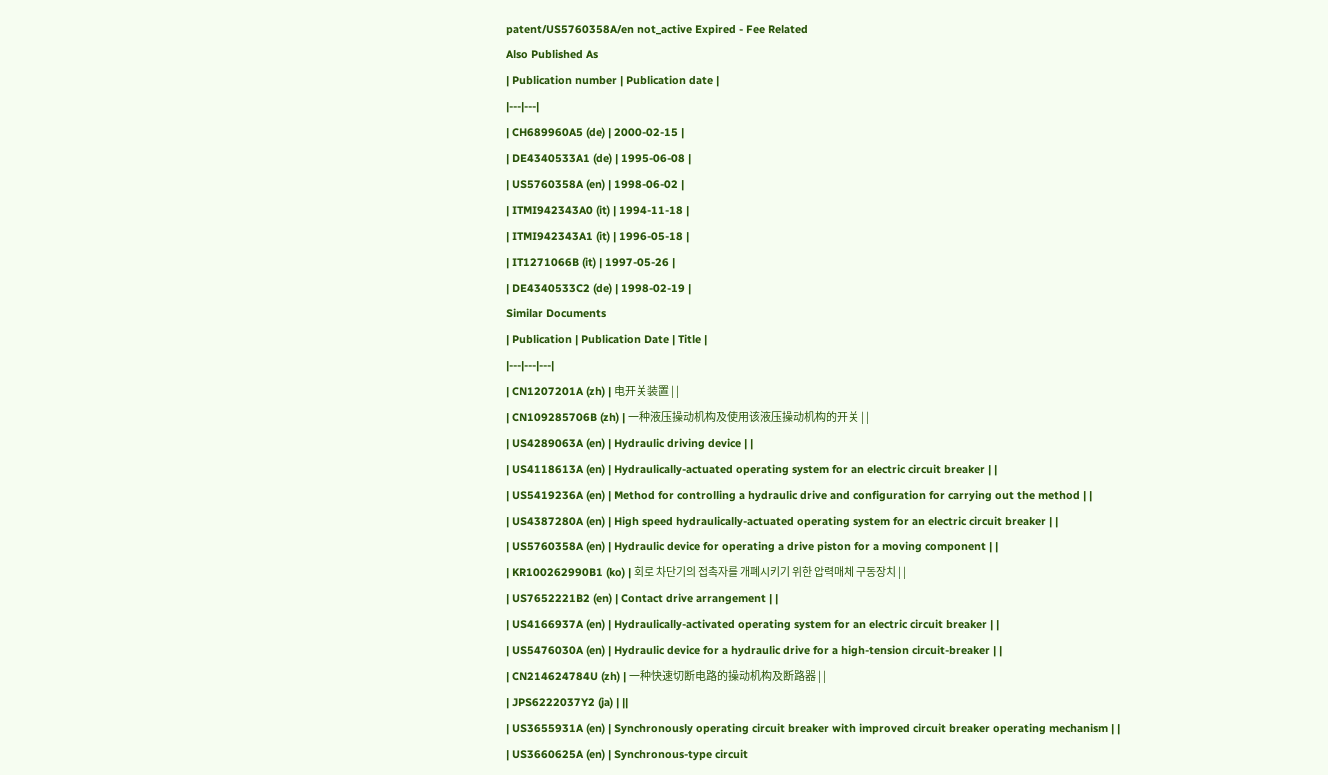patent/US5760358A/en not_active Expired - Fee Related
Also Published As
| Publication number | Publication date |
|---|---|
| CH689960A5 (de) | 2000-02-15 |
| DE4340533A1 (de) | 1995-06-08 |
| US5760358A (en) | 1998-06-02 |
| ITMI942343A0 (it) | 1994-11-18 |
| ITMI942343A1 (it) | 1996-05-18 |
| IT1271066B (it) | 1997-05-26 |
| DE4340533C2 (de) | 1998-02-19 |
Similar Documents
| Publication | Publication Date | Title |
|---|---|---|
| CN1207201A (zh) | 电开关装置 | |
| CN109285706B (zh) | 一种液压操动机构及使用该液压操动机构的开关 | |
| US4289063A (en) | Hydraulic driving device | |
| US4118613A (en) | Hydraulically-actuated operating system for an electric circuit breaker | |
| US5419236A (en) | Method for controlling a hydraulic drive and configuration for carrying out the method | |
| US4387280A (en) | High speed hydraulically-actuated operating system for an electric circuit breaker | |
| US5760358A (en) | Hydraulic device for operating a drive piston for a moving component | |
| KR100262990B1 (ko) | 회로 차단기의 접촉자를 개폐시키기 위한 압력매체 구동장치 | |
| US7652221B2 (en) | Contact drive arrangement | |
| US4166937A (en) | Hydraulically-activated operating system for an electric circuit breaker | |
| US5476030A (en) | Hydraulic device for a hydraulic drive for a high-tension circuit-breaker | |
| CN214624784U (zh) | 一种快速切断电路的操动机构及断路器 | |
| JPS6222037Y2 (ja) | ||
| US3655931A (en) | Synchronously operating circuit breaker with improved circuit breaker operating mechanism | |
| US3660625A (en) | Synchronous-type circuit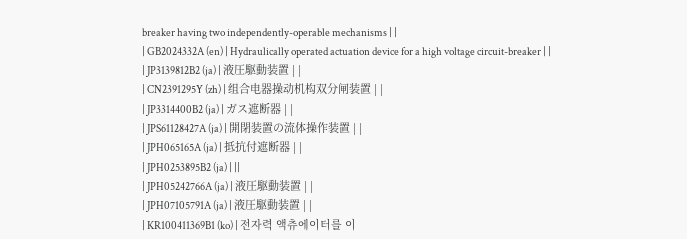breaker having two independently-operable mechanisms | |
| GB2024332A (en) | Hydraulically operated actuation device for a high voltage circuit-breaker | |
| JP3139812B2 (ja) | 液圧駆動装置 | |
| CN2391295Y (zh) | 组合电器操动机构双分闸装置 | |
| JP3314400B2 (ja) | ガス遮断器 | |
| JPS61128427A (ja) | 開閉装置の流体操作装置 | |
| JPH065165A (ja) | 抵抗付遮断器 | |
| JPH0253895B2 (ja) | ||
| JPH05242766A (ja) | 液圧駆動装置 | |
| JPH07105791A (ja) | 液圧駆動装置 | |
| KR100411369B1 (ko) | 전자력 액츄에이터를 이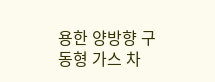용한 양방향 구동형 가스 차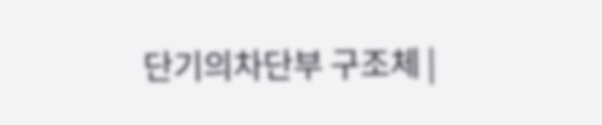단기의차단부 구조체 |